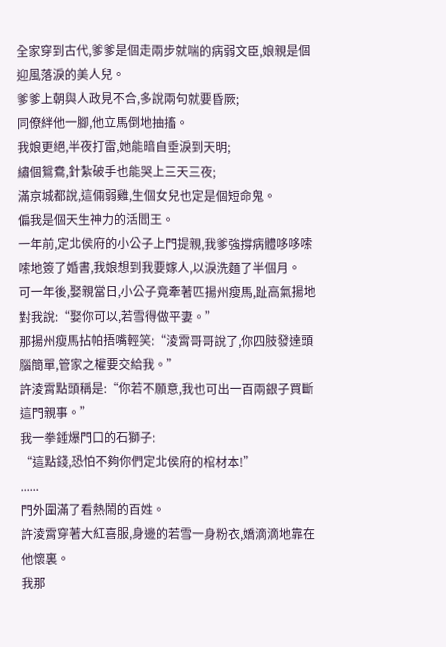全家穿到古代,爹爹是個走兩步就喘的病弱文臣,娘親是個迎風落淚的美人兒。
爹爹上朝與人政見不合,多說兩句就要昏厥;
同僚絆他一腳,他立馬倒地抽搐。
我娘更絕,半夜打雷,她能暗自垂淚到天明;
繡個鴛鴦,針紮破手也能哭上三天三夜;
滿京城都說,這倆弱雞,生個女兒也定是個短命鬼。
偏我是個天生神力的活閻王。
一年前,定北侯府的小公子上門提親,我爹強撐病體哆哆嗦嗦地簽了婚書,我娘想到我要嫁人,以淚洗麵了半個月。
可一年後,娶親當日,小公子竟牽著匹揚州瘦馬,趾高氣揚地對我說:“娶你可以,若雪得做平妻。”
那揚州瘦馬拈帕捂嘴輕笑:“淩霄哥哥說了,你四肢發達頭腦簡單,管家之權要交給我。”
許淩霄點頭稱是:“你若不願意,我也可出一百兩銀子買斷這門親事。”
我一拳錘爆門口的石獅子:
“這點錢,恐怕不夠你們定北侯府的棺材本!”
......
門外圍滿了看熱鬧的百姓。
許淩霄穿著大紅喜服,身邊的若雪一身粉衣,嬌滴滴地靠在他懷裏。
我那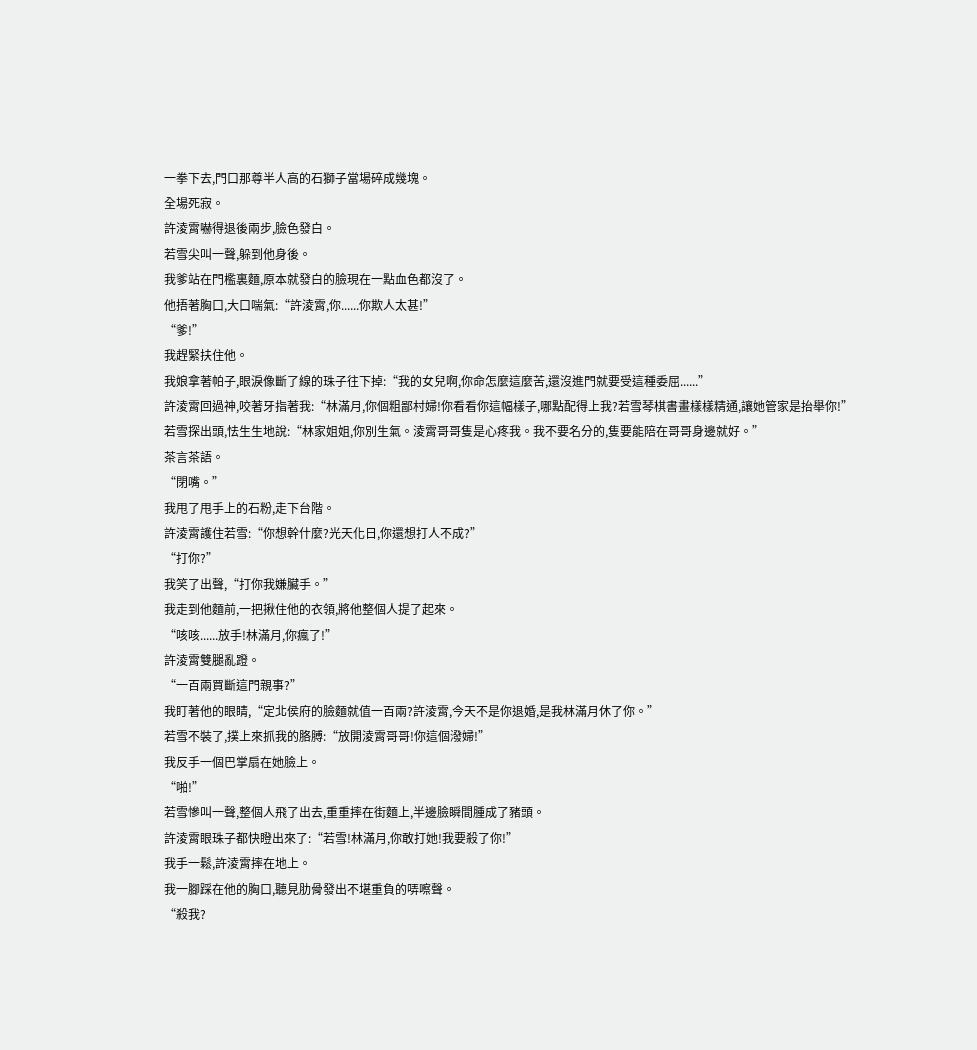一拳下去,門口那尊半人高的石獅子當場碎成幾塊。
全場死寂。
許淩霄嚇得退後兩步,臉色發白。
若雪尖叫一聲,躲到他身後。
我爹站在門檻裏麵,原本就發白的臉現在一點血色都沒了。
他捂著胸口,大口喘氣:“許淩霄,你......你欺人太甚!”
“爹!”
我趕緊扶住他。
我娘拿著帕子,眼淚像斷了線的珠子往下掉:“我的女兒啊,你命怎麼這麼苦,還沒進門就要受這種委屈......”
許淩霄回過神,咬著牙指著我:“林滿月,你個粗鄙村婦!你看看你這幅樣子,哪點配得上我?若雪琴棋書畫樣樣精通,讓她管家是抬舉你!”
若雪探出頭,怯生生地說:“林家姐姐,你別生氣。淩霄哥哥隻是心疼我。我不要名分的,隻要能陪在哥哥身邊就好。”
茶言茶語。
“閉嘴。”
我甩了甩手上的石粉,走下台階。
許淩霄護住若雪:“你想幹什麼?光天化日,你還想打人不成?”
“打你?”
我笑了出聲,“打你我嫌臟手。”
我走到他麵前,一把揪住他的衣領,將他整個人提了起來。
“咳咳......放手!林滿月,你瘋了!”
許淩霄雙腿亂蹬。
“一百兩買斷這門親事?”
我盯著他的眼睛,“定北侯府的臉麵就值一百兩?許淩霄,今天不是你退婚,是我林滿月休了你。”
若雪不裝了,撲上來抓我的胳膊:“放開淩霄哥哥!你這個潑婦!”
我反手一個巴掌扇在她臉上。
“啪!”
若雪慘叫一聲,整個人飛了出去,重重摔在街麵上,半邊臉瞬間腫成了豬頭。
許淩霄眼珠子都快瞪出來了:“若雪!林滿月,你敢打她!我要殺了你!”
我手一鬆,許淩霄摔在地上。
我一腳踩在他的胸口,聽見肋骨發出不堪重負的哢嚓聲。
“殺我?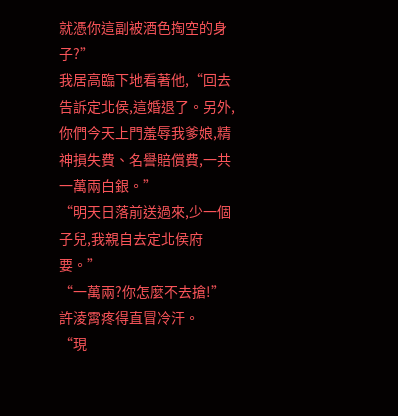就憑你這副被酒色掏空的身子?”
我居高臨下地看著他,“回去告訴定北侯,這婚退了。另外,你們今天上門羞辱我爹娘,精神損失費、名譽賠償費,一共一萬兩白銀。”
“明天日落前送過來,少一個子兒,我親自去定北侯府要。”
“一萬兩?你怎麼不去搶!”
許淩霄疼得直冒冷汗。
“現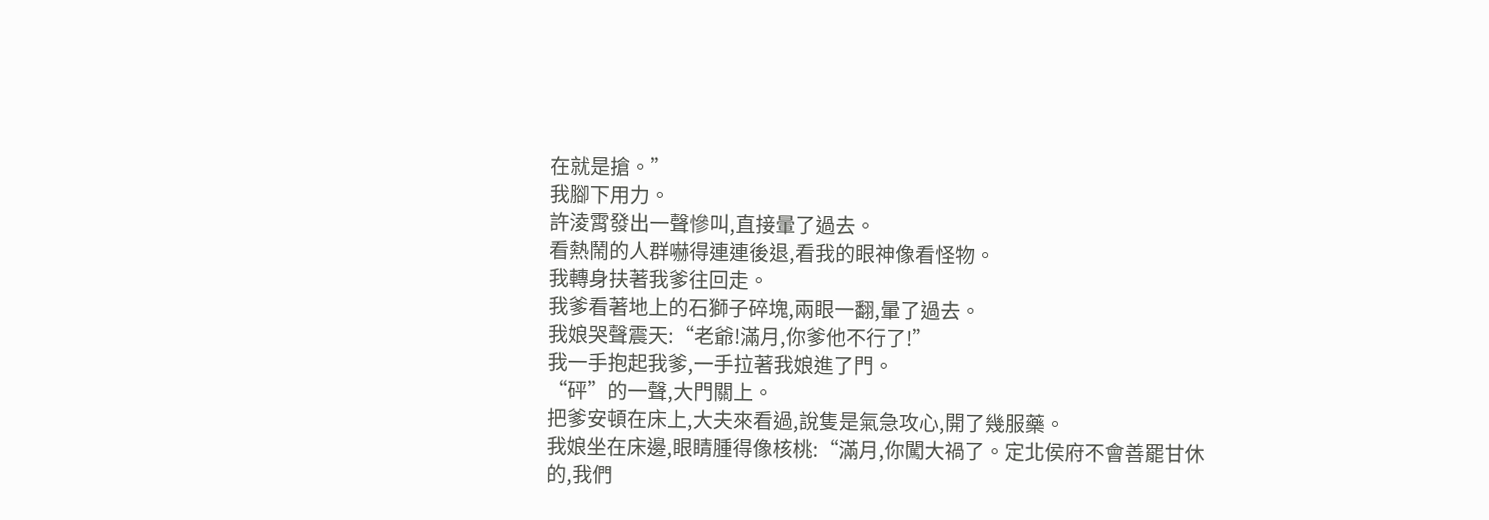在就是搶。”
我腳下用力。
許淩霄發出一聲慘叫,直接暈了過去。
看熱鬧的人群嚇得連連後退,看我的眼神像看怪物。
我轉身扶著我爹往回走。
我爹看著地上的石獅子碎塊,兩眼一翻,暈了過去。
我娘哭聲震天:“老爺!滿月,你爹他不行了!”
我一手抱起我爹,一手拉著我娘進了門。
“砰”的一聲,大門關上。
把爹安頓在床上,大夫來看過,說隻是氣急攻心,開了幾服藥。
我娘坐在床邊,眼睛腫得像核桃:“滿月,你闖大禍了。定北侯府不會善罷甘休的,我們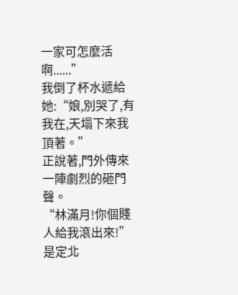一家可怎麼活啊......”
我倒了杯水遞給她:“娘,別哭了,有我在,天塌下來我頂著。”
正說著,門外傳來一陣劇烈的砸門聲。
“林滿月!你個賤人給我滾出來!”
是定北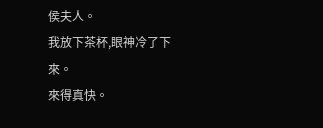侯夫人。
我放下茶杯,眼神冷了下來。
來得真快。